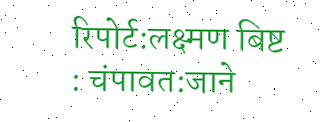रिपोर्ट:लक्ष्मण बिष्ट : चंपावत:जाने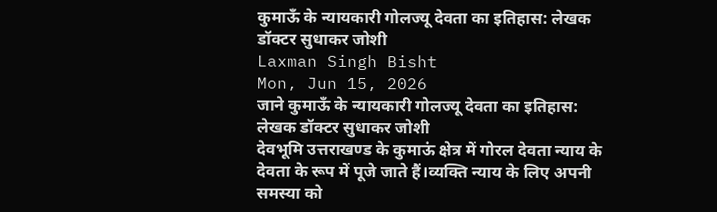कुमाऊँ के न्यायकारी गोलज्यू देवता का इतिहास: लेखक डॉक्टर सुधाकर जोशी
Laxman Singh Bisht
Mon, Jun 15, 2026
जाने कुमाऊँ के न्यायकारी गोलज्यू देवता का इतिहास: लेखक डॉक्टर सुधाकर जोशी
देवभूमि उत्तराखण्ड के कुमाऊं क्षेत्र में गोरल देवता न्याय के देवता के रूप में पूजे जाते हैं।व्यक्ति न्याय के लिए अपनी समस्या को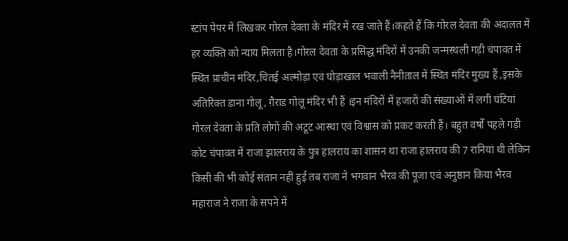स्टांप पेपर में लिखकर गोरल देवता के मंदिर में रख जाते हैं।कहते हैं कि गोरल देवता की अदालत में हर व्यक्ति को न्याय मिलता है।गोरल देवता के प्रसिद्ध मंदिरों में उनकी जन्मस्थली गड़ी चंपावत में स्थित प्राचीन मंदिर,चितई अल्मोड़ा एवं घोड़ाखाल भवाली नैनीताल में स्थित मंदिर मुख्य हैं ,इसके अतिरिक्त डाना गोलू, ग़ैराड गोलू मंदिर भी हैं ।इन मंदिरों में हजारों की संख्याओं में लगी घंटियां गोरल देवता के प्रति लोगों की अटूट आस्था एवं विश्वास को प्रकट करती हैं। बहुत वर्षों पहले गड़ी कोट चंपावत में राजा झालराय के पुत्र हालराय का शासन था राजा हालराय की 7 रानियां थी लेकिन किसी की भी कोई संतान नहीं हुई तब राजा ने भगवान भैरव की पूजा एवं अनुष्ठान किया भैरव महाराज ने राजा के सपने में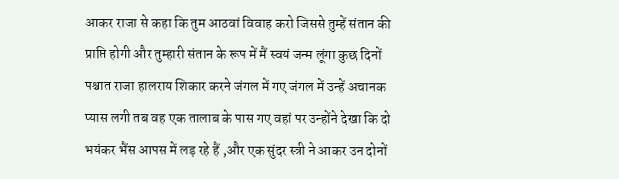आकर राजा से कहा कि तुम आठवां विवाह करो जिससे तुम्हें संतान की प्राप्ति होगी और तुम्हारी संतान के रूप में मैं स्वयं जन्म लूंगा कुछ दिनों पश्चात राजा हालराय शिकार करने जंगल में गए जंगल में उन्हें अचानक प्यास लगी तब वह एक तालाब के पास गए वहां पर उन्होंने देखा कि दो भयंकर भैंस आपस में लड़ रहे हैं ,और एक सुंदर स्त्री ने आकर उन दोनों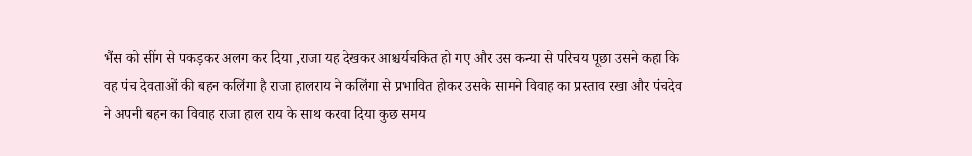भैंस को सींग से पकड़कर अलग कर दिया ,राजा यह देखकर आश्चर्यचकित हो गए और उस कन्या से परिचय पूछा उसने कहा कि वह पंच देवताओं की बहन कलिंगा है राजा हालराय ने कलिंगा से प्रभावित होकर उसके सामने विवाह का प्रस्ताव रखा और पंचदेव ने अपनी बहन का विवाह राजा हाल राय के साथ करवा दिया कुछ समय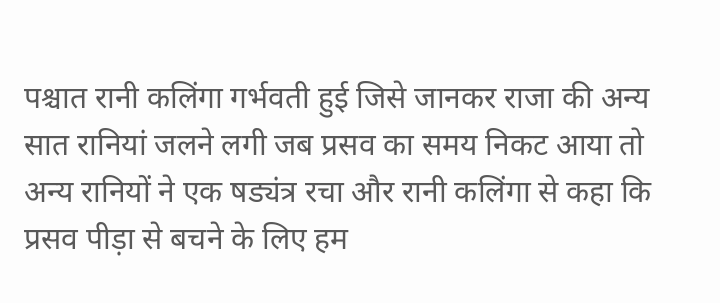पश्चात रानी कलिंगा गर्भवती हुई जिसे जानकर राजा की अन्य सात रानियां जलने लगी जब प्रसव का समय निकट आया तो अन्य रानियों ने एक षड्यंत्र रचा और रानी कलिंगा से कहा कि प्रसव पीड़ा से बचने के लिए हम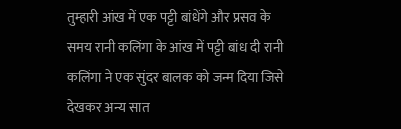तुम्हारी आंख में एक पट्टी बांधेंगे और प्रसव के समय रानी कलिंगा के आंख में पट्टी बांध दी रानी कलिंगा ने एक सुंदर बालक को जन्म दिया जिसे देखकर अन्य सात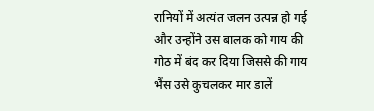रानियों में अत्यंत जलन उत्पन्न हो गई और उन्होंने उस बालक को गाय की गोठ में बंद कर दिया जिससे की गाय भैंस उसे कुचलकर मार डालें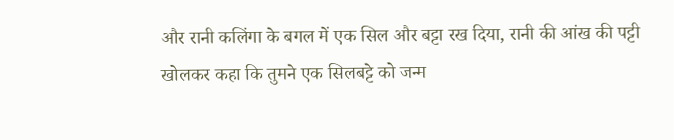और रानी कलिंगा के बगल में एक सिल और बट्टा रख दिया, रानी की आंख की पट्टी खोलकर कहा कि तुमने एक सिलबट्टे को जन्म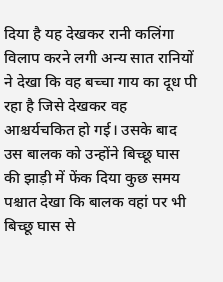दिया है यह देखकर रानी कलिंगा विलाप करने लगी अन्य सात रानियों ने देखा कि वह बच्चा गाय का दूध पी रहा है जिसे देखकर वह आश्चर्यचकित हो गई। उसके बाद उस बालक को उन्होंने बिच्छू घास की झाड़ी में फेंक दिया कुछ समय पश्चात देखा कि बालक वहां पर भी बिच्छू घास से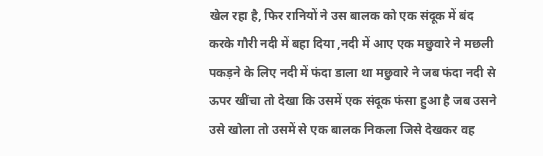खेल रहा है, फिर रानियों ने उस बालक को एक संदूक में बंद करके गौरी नदी में बहा दिया ,नदी में आए एक मछुवारे ने मछली पकड़ने के लिए नदी में फंदा डाला था मछुवारे ने जब फंदा नदी से ऊपर खींचा तो देखा कि उसमें एक संदूक फंसा हुआ है जब उसने उसे खोला तो उसमें से एक बालक निकला जिसे देखकर वह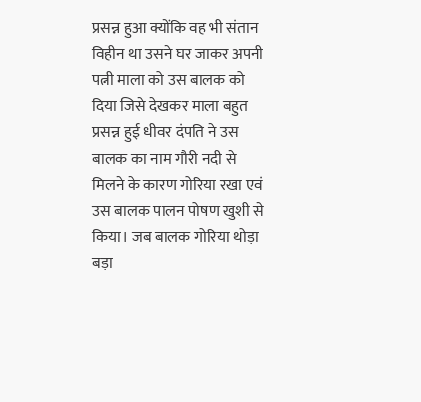प्रसन्न हुआ क्योंकि वह भी संतान विहीन था उसने घर जाकर अपनी पत्नी माला को उस बालक को दिया जिसे देखकर माला बहुत प्रसन्न हुई धीवर दंपति ने उस बालक का नाम गौरी नदी से मिलने के कारण गोरिया रखा एवं उस बालक पालन पोषण खुशी से किया। जब बालक गोरिया थोड़ा बड़ा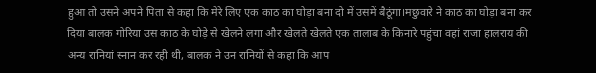हुआ तो उसने अपने पिता से कहा कि मेरे लिए एक काठ का घोड़ा बना दो में उसमें बैठूंगा।मछुवारे ने काठ का घोड़ा बना कर दिया बालक गोरिया उस काठ के घोड़े से खेलने लगा और खेलते खेलते एक तालाब के किनारे पहुंचा वहां राजा हालराय की अन्य रानियां स्नान कर रही थी, बालक ने उन रानियों से कहा कि आप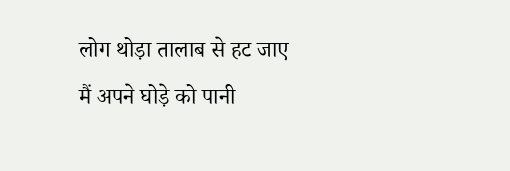लोग थोड़ा तालाब से हट जाए मैं अपने घोड़े को पानी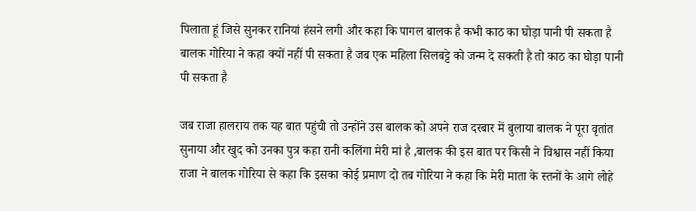पिलाता हूं जिसे सुनकर रानियां हंसने लगी और कहा कि पागल बालक है कभी काठ का घोड़ा पानी पी सकता है बालक गोरिया ने कहा क्यों नहीं पी सकता है जब एक महिला सिलबट्टे को जन्म दे सकती है तो काठ का घोड़ा पानी पी सकता है

जब राजा हालराय तक यह बात पहुंची तो उन्होंने उस बालक को अपने राज दरबार में बुलाया बालक ने पूरा वृतांत सुनाया और खुद को उनका पुत्र कहा रानी कलिंगा मेरी मां है ,बालक की इस बात पर किसी ने विश्वास नहीं किया राजा ने बालक गोरिया से कहा कि इसका कोई प्रमाण दो तब गोरिया ने कहा कि मेरी माता के स्तनों के आगे लोहे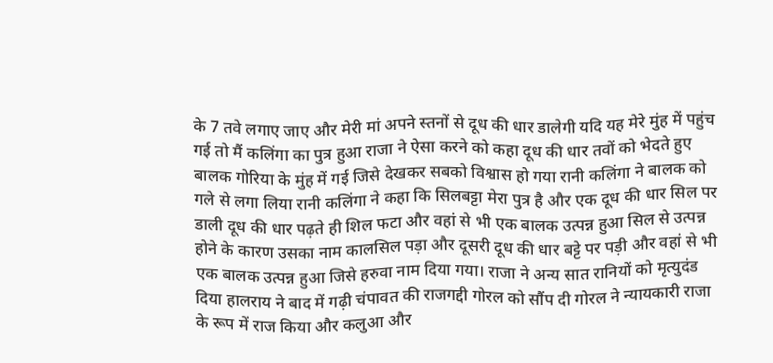के 7 तवे लगाए जाए और मेरी मां अपने स्तनों से दूध की धार डालेगी यदि यह मेरे मुंह में पहुंच गई तो मैं कलिंगा का पुत्र हुआ राजा ने ऐसा करने को कहा दूध की धार तवों को भेदते हुए बालक गोरिया के मुंह में गई जिसे देखकर सबको विश्वास हो गया रानी कलिंगा ने बालक को गले से लगा लिया रानी कलिंगा ने कहा कि सिलबट्टा मेरा पुत्र है और एक दूध की धार सिल पर डाली दूध की धार पढ़ते ही शिल फटा और वहां से भी एक बालक उत्पन्न हुआ सिल से उत्पन्न होने के कारण उसका नाम कालसिल पड़ा और दूसरी दूध की धार बट्टे पर पड़ी और वहां से भी एक बालक उत्पन्न हुआ जिसे हरुवा नाम दिया गया। राजा ने अन्य सात रानियों को मृत्युदंड दिया हालराय ने बाद में गढ़ी चंपावत की राजगद्दी गोरल को सौंप दी गोरल ने न्यायकारी राजा के रूप में राज किया और कलुआ और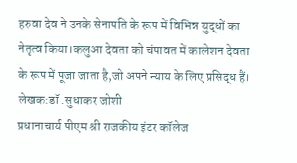हरुवा देव ने उनके सेनापति के रूप में विभिन्न युद्धों का नेतृत्व किया।कलुआ देवता को चंपावत में कालेशन देवता के रूप में पूजा जाता है,जो अपने न्याय के लिए प्रसिद्ध हैं।
लेखक:डॉ .सुधाकर जोशी
प्रधानाचार्य पीएम श्री राजकीय इंटर कॉलेज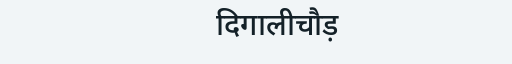दिगालीचौड़